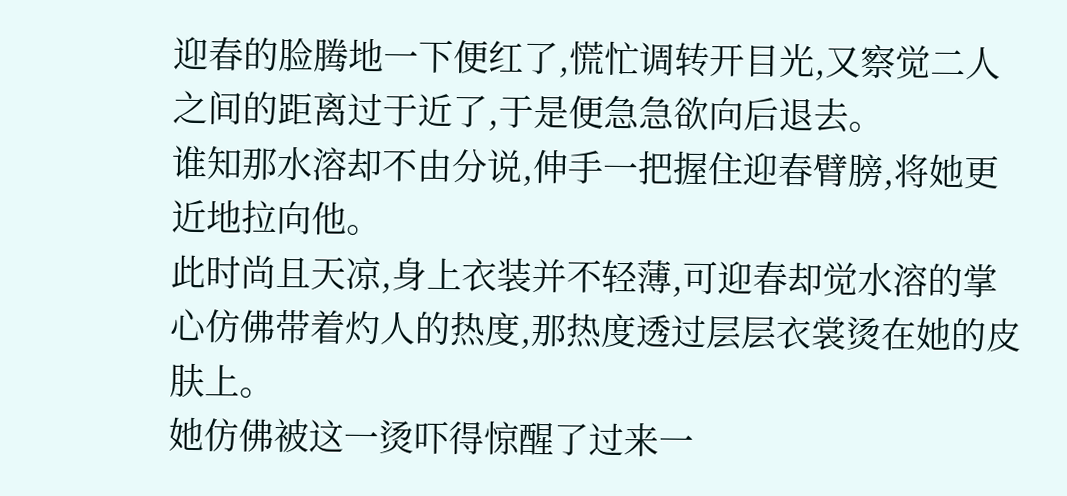迎春的脸腾地一下便红了,慌忙调转开目光,又察觉二人之间的距离过于近了,于是便急急欲向后退去。
谁知那水溶却不由分说,伸手一把握住迎春臂膀,将她更近地拉向他。
此时尚且天凉,身上衣装并不轻薄,可迎春却觉水溶的掌心仿佛带着灼人的热度,那热度透过层层衣裳烫在她的皮肤上。
她仿佛被这一烫吓得惊醒了过来一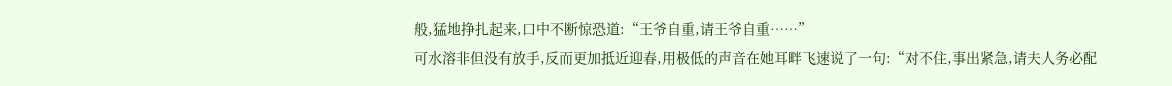般,猛地挣扎起来,口中不断惊恐道:“王爷自重,请王爷自重……”
可水溶非但没有放手,反而更加抵近迎春,用极低的声音在她耳畔飞速说了一句:“对不住,事出紧急,请夫人务必配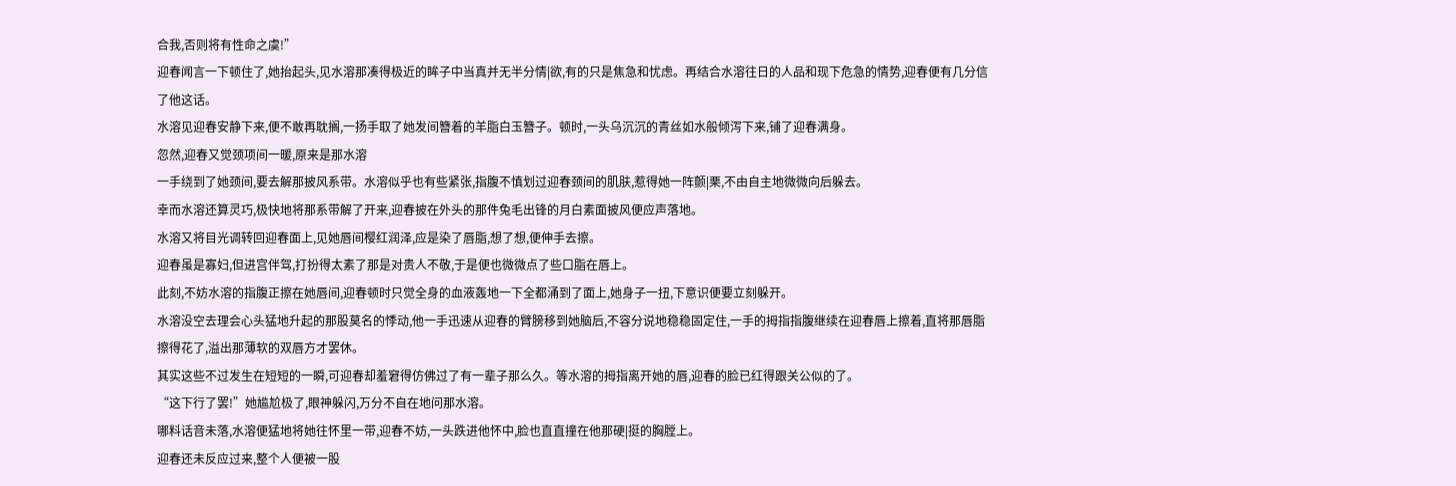合我,否则将有性命之虞!”
迎春闻言一下顿住了,她抬起头,见水溶那凑得极近的眸子中当真并无半分情|欲,有的只是焦急和忧虑。再结合水溶往日的人品和现下危急的情势,迎春便有几分信了他这话。
水溶见迎春安静下来,便不敢再耽搁,一扬手取了她发间簪着的羊脂白玉簪子。顿时,一头乌沉沉的青丝如水般倾泻下来,铺了迎春满身。
忽然,迎春又觉颈项间一暖,原来是那水溶
一手绕到了她颈间,要去解那披风系带。水溶似乎也有些紧张,指腹不慎划过迎春颈间的肌肤,惹得她一阵颤|栗,不由自主地微微向后躲去。
幸而水溶还算灵巧,极快地将那系带解了开来,迎春披在外头的那件兔毛出锋的月白素面披风便应声落地。
水溶又将目光调转回迎春面上,见她唇间樱红润泽,应是染了唇脂,想了想,便伸手去擦。
迎春虽是寡妇,但进宫伴驾,打扮得太素了那是对贵人不敬,于是便也微微点了些口脂在唇上。
此刻,不妨水溶的指腹正擦在她唇间,迎春顿时只觉全身的血液轰地一下全都涌到了面上,她身子一扭,下意识便要立刻躲开。
水溶没空去理会心头猛地升起的那股莫名的悸动,他一手迅速从迎春的臂膀移到她脑后,不容分说地稳稳固定住,一手的拇指指腹继续在迎春唇上擦着,直将那唇脂擦得花了,溢出那薄软的双唇方才罢休。
其实这些不过发生在短短的一瞬,可迎春却羞窘得仿佛过了有一辈子那么久。等水溶的拇指离开她的唇,迎春的脸已红得跟关公似的了。
“这下行了罢!”她尴尬极了,眼神躲闪,万分不自在地问那水溶。
哪料话音未落,水溶便猛地将她往怀里一带,迎春不妨,一头跌进他怀中,脸也直直撞在他那硬|挺的胸膛上。
迎春还未反应过来,整个人便被一股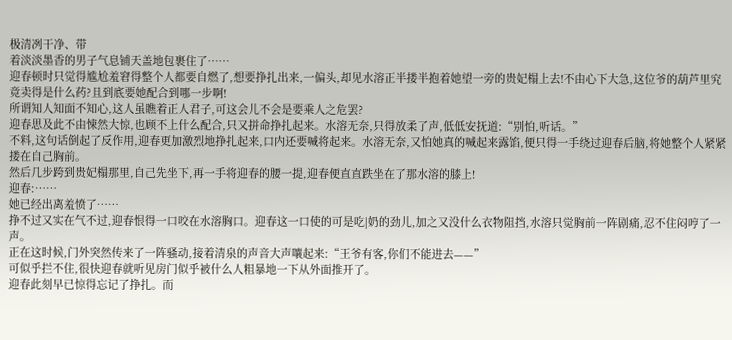极清冽干净、带
着淡淡墨香的男子气息铺天盖地包裹住了……
迎春顿时只觉得尴尬羞窘得整个人都要自燃了,想要挣扎出来,一偏头,却见水溶正半搂半抱着她望一旁的贵妃榻上去!不由心下大急,这位爷的葫芦里究竟卖得是什么药?且到底要她配合到哪一步啊!
所谓知人知面不知心,这人虽瞧着正人君子,可这会儿不会是要乘人之危罢?
迎春思及此不由悚然大惊,也顾不上什么配合,只又拼命挣扎起来。水溶无奈,只得放柔了声,低低安抚道:“别怕,听话。”
不料,这句话倒起了反作用,迎春更加激烈地挣扎起来,口内还要喊将起来。水溶无奈,又怕她真的喊起来露馅,便只得一手绕过迎春后脑,将她整个人紧紧搂在自己胸前。
然后几步跨到贵妃榻那里,自己先坐下,再一手将迎春的腰一提,迎春便直直跌坐在了那水溶的膝上!
迎春:……
她已经出离羞愤了……
挣不过又实在气不过,迎春恨得一口咬在水溶胸口。迎春这一口使的可是吃|奶的劲儿,加之又没什么衣物阻挡,水溶只觉胸前一阵剧痛,忍不住闷哼了一声。
正在这时候,门外突然传来了一阵骚动,接着清泉的声音大声嚷起来:“王爷有客,你们不能进去——”
可似乎拦不住,很快迎春就听见房门似乎被什么人粗暴地一下从外面推开了。
迎春此刻早已惊得忘记了挣扎。而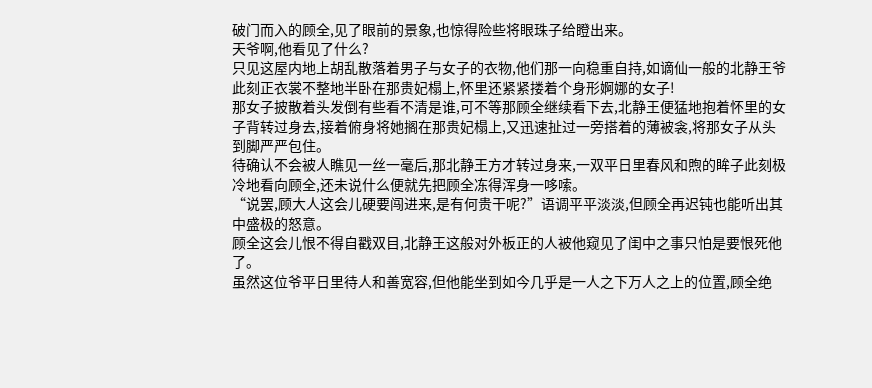破门而入的顾全,见了眼前的景象,也惊得险些将眼珠子给瞪出来。
天爷啊,他看见了什么?
只见这屋内地上胡乱散落着男子与女子的衣物,他们那一向稳重自持,如谪仙一般的北静王爷此刻正衣裳不整地半卧在那贵妃榻上,怀里还紧紧搂着个身形婀娜的女子!
那女子披散着头发倒有些看不清是谁,可不等那顾全继续看下去,北静王便猛地抱着怀里的女子背转过身去,接着俯身将她搁在那贵妃榻上,又迅速扯过一旁搭着的薄被衾,将那女子从头到脚严严包住。
待确认不会被人瞧见一丝一毫后,那北静王方才转过身来,一双平日里春风和煦的眸子此刻极冷地看向顾全,还未说什么便就先把顾全冻得浑身一哆嗦。
“说罢,顾大人这会儿硬要闯进来,是有何贵干呢?”语调平平淡淡,但顾全再迟钝也能听出其中盛极的怒意。
顾全这会儿恨不得自戳双目,北静王这般对外板正的人被他窥见了闺中之事只怕是要恨死他了。
虽然这位爷平日里待人和善宽容,但他能坐到如今几乎是一人之下万人之上的位置,顾全绝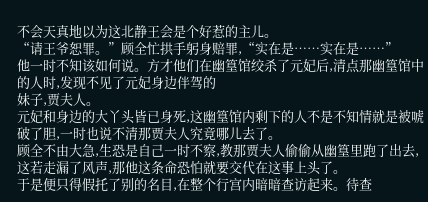不会天真地以为这北静王会是个好惹的主儿。
“请王爷恕罪。”顾全忙拱手躬身赔罪,“实在是……实在是……”
他一时不知该如何说。方才他们在幽篁馆绞杀了元妃后,清点那幽篁馆中的人时,发现不见了元妃身边伴驾的
妹子,贾夫人。
元妃和身边的大丫头皆已身死,这幽篁馆内剩下的人不是不知情就是被唬破了胆,一时也说不清那贾夫人究竟哪儿去了。
顾全不由大急,生恐是自己一时不察,教那贾夫人偷偷从幽篁里跑了出去,这若走漏了风声,那他这条命恐怕就要交代在这事上头了。
于是便只得假托了别的名目,在整个行宫内暗暗查访起来。待查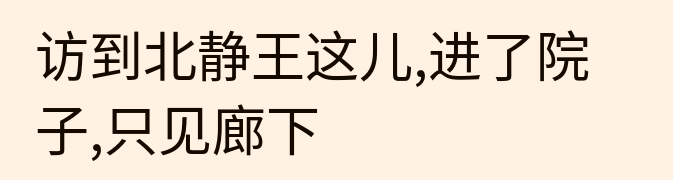访到北静王这儿,进了院子,只见廊下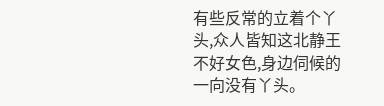有些反常的立着个丫头,众人皆知这北静王不好女色,身边伺候的一向没有丫头。